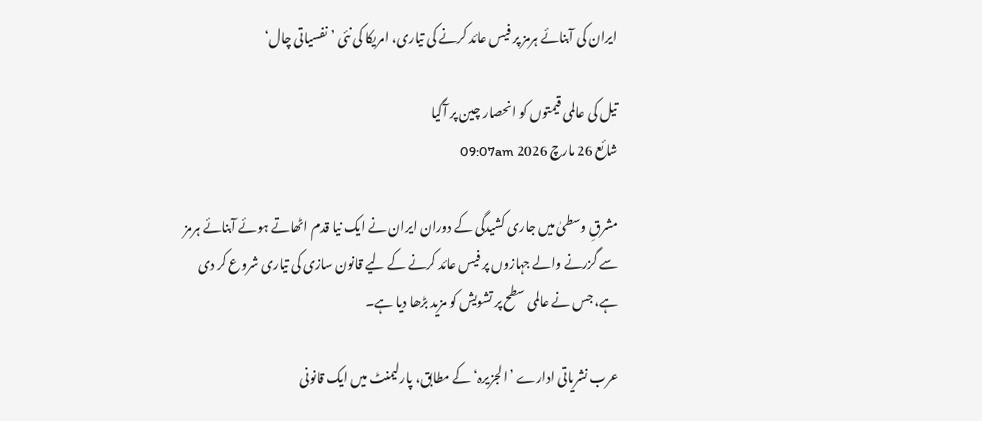ایران کی آبنائے ہرمز پر فیس عائد کرنے کی تیاری، امریکا کی نئی ’نفسیاتی چال‘

تیل کی عالمی قیمتوں کو انحصار چین پر آگیا
شائع 26 مارچ 2026 09:07am

مشرقِ وسطیٰ میں جاری کشیدگی کے دوران ایران نے ایک نیا قدم اٹھاتے ہوئے آبنائے ہرمز سے گزرنے والے جہازوں پر فیس عائد کرنے کے لیے قانون سازی کی تیاری شروع کر دی ہے، جس نے عالمی سطح پر تشویش کو مزید بڑھا دیا ہے۔

عرب نشریاتی ادارے ’الجزیرہ‘ کے مطابق، پارلیمنٹ میں ایک قانونی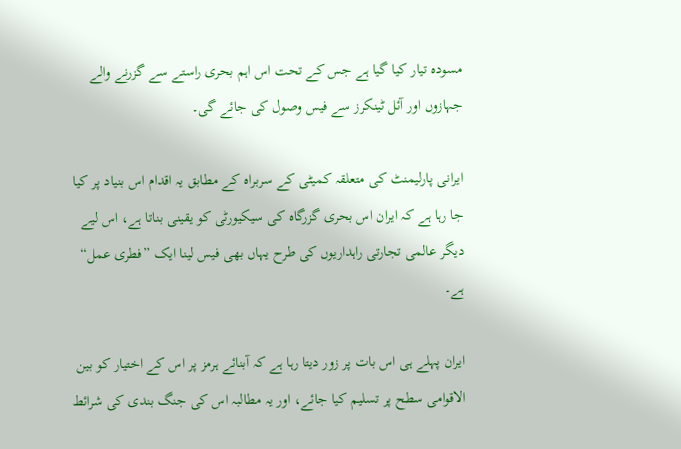مسودہ تیار کیا گیا ہے جس کے تحت اس اہم بحری راستے سے گزرنے والے جہازوں اور آئل ٹینکرز سے فیس وصول کی جائے گی۔

ایرانی پارلیمنٹ کی متعلقہ کمیٹی کے سربراہ کے مطابق یہ اقدام اس بنیاد پر کیا جا رہا ہے کہ ایران اس بحری گزرگاہ کی سیکیورٹی کو یقینی بناتا ہے، اس لیے دیگر عالمی تجارتی راہداریوں کی طرح یہاں بھی فیس لینا ایک ”فطری عمل“ ہے۔

ایران پہلے ہی اس بات پر زور دیتا رہا ہے کہ آبنائے ہرمز پر اس کے اختیار کو بین الاقوامی سطح پر تسلیم کیا جائے، اور یہ مطالبہ اس کی جنگ بندی کی شرائط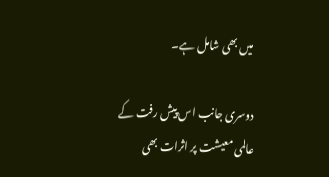میں بھی شامل ہے۔

دوسری جانب اس پیش رفت کے عالمی معیشت پر اثرات بھی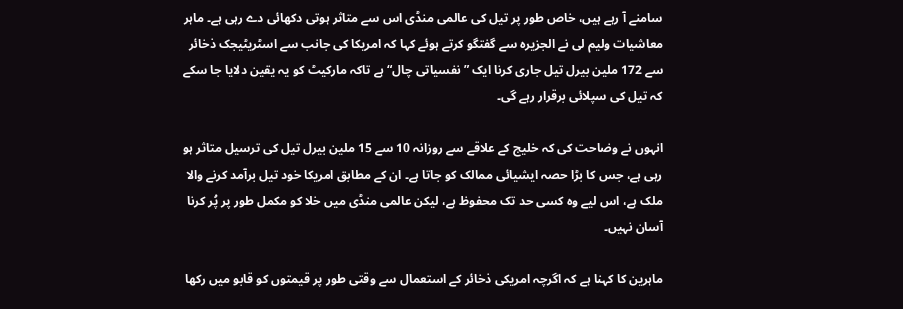سامنے آ رہے ہیں، خاص طور پر تیل کی عالمی منڈی اس سے متاثر ہوتی دکھائی دے رہی ہے۔ ماہر معاشیات ولیم لی نے الجزیرہ سے گفتگو کرتے ہوئے کہا کہ امریکا کی جانب سے اسٹریٹیجک ذخائر سے 172 ملین بیرل تیل جاری کرنا ایک ”نفسیاتی چال“ ہے تاکہ مارکیٹ کو یہ یقین دلایا جا سکے کہ تیل کی سپلائی برقرار رہے گی۔

انہوں نے وضاحت کی کہ خلیج کے علاقے سے روزانہ 10 سے 15 ملین بیرل تیل کی ترسیل متاثر ہو رہی ہے، جس کا بڑا حصہ ایشیائی ممالک کو جاتا ہے۔ ان کے مطابق امریکا خود تیل برآمد کرنے والا ملک ہے، اس لیے وہ کسی حد تک محفوظ ہے، لیکن عالمی منڈی میں خلا کو مکمل طور پر پُر کرنا آسان نہیں۔

ماہرین کا کہنا ہے کہ اگرچہ امریکی ذخائر کے استعمال سے وقتی طور پر قیمتوں کو قابو میں رکھا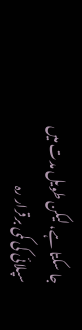جا سکتا ہے، لیکن طویل مدت میں سپلائی کی کمی برقرار رہ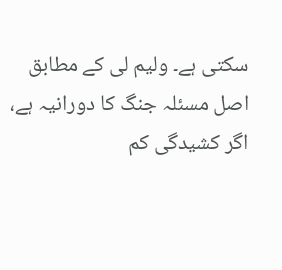سکتی ہے۔ ولیم لی کے مطابق اصل مسئلہ جنگ کا دورانیہ ہے، اگر کشیدگی کم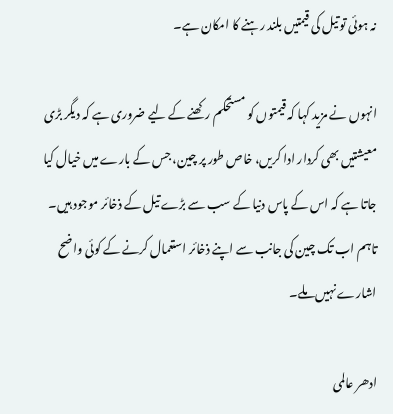نہ ہوئی تو تیل کی قیمتیں بلند رہنے کا امکان ہے۔

انہوں نے مزید کہا کہ قیمتوں کو مستحکم رکھنے کے لیے ضروری ہے کہ دیگر بڑی معیشتیں بھی کردار ادا کریں، خاص طور پر چین، جس کے بارے میں خیال کیا جاتا ہے کہ اس کے پاس دنیا کے سب سے بڑے تیل کے ذخائر موجود ہیں۔ تاہم اب تک چین کی جانب سے اپنے ذخائر استعمال کرنے کے کوئی واضح اشارے نہیں ملے۔

ادھر عالمی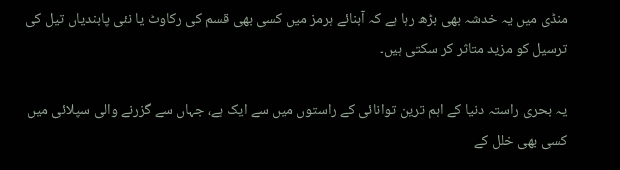منڈی میں یہ خدشہ بھی بڑھ رہا ہے کہ آبنائے ہرمز میں کسی بھی قسم کی رکاوٹ یا نئی پابندیاں تیل کی ترسیل کو مزید متاثر کر سکتی ہیں۔

یہ بحری راستہ دنیا کے اہم ترین توانائی کے راستوں میں سے ایک ہے، جہاں سے گزرنے والی سپلائی میں کسی بھی خلل کے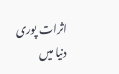اثرات پوری دنیا میں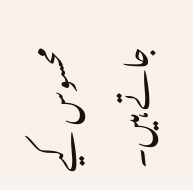محسوس کیے جاتے ہیں۔